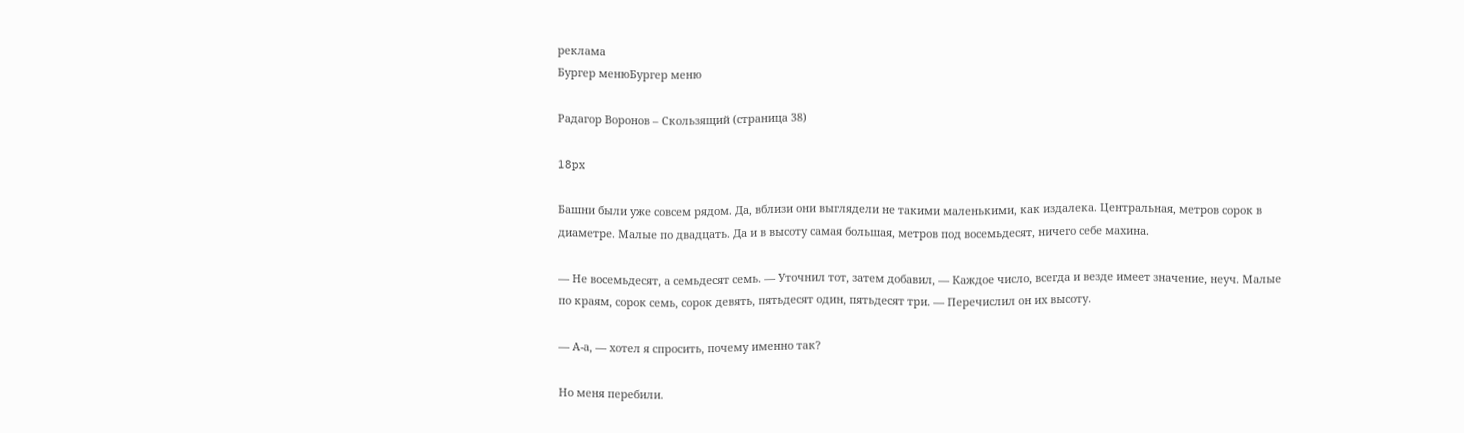реклама
Бургер менюБургер меню

Радагор Воронов – Скользящий (страница 38)

18px

Башни были уже совсем рядом. Да, вблизи они выглядели не такими маленькими, как издалека. Центральная, метров сорок в диаметре. Малые по двадцать. Да и в высоту самая большая, метров под восемьдесят, ничего себе махина.

— Не восемьдесят, а семьдесят семь. — Уточнил тот, затем добавил, — Каждое число, всегда и везде имеет значение, неуч. Малые по краям, сорок семь, сорок девять, пятьдесят один, пятьдесят три. — Перечислил он их высоту.

— А-а, — хотел я спросить, почему именно так?

Но меня перебили.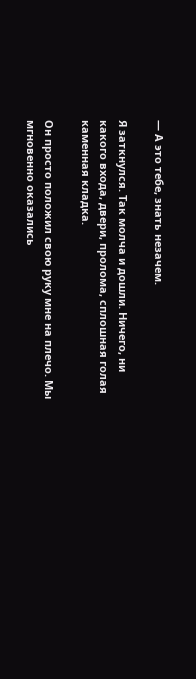— А это тебе, знать незачем.

Я заткнулся. Так молча и дошли. Ничего, ни какого входа, двери, пролома, сплошная голая каменная кладка.

Он просто положил свою руку мне на плечо. Мы мгновенно оказались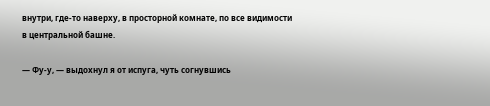внутри, где-то наверху, в просторной комнате, по все видимости в центральной башне.

— Фу-у, — выдохнул я от испуга, чуть согнувшись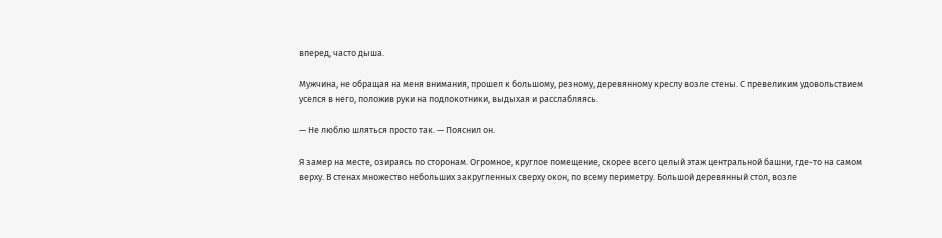вперед, часто дыша.

Мужчина, не обращая на меня внимания, прошел к большому, резному, деревянному креслу возле стены. С превеликим удовольствием уселся в него, положив руки на подлокотники, выдыхая и расслабляясь.

— Не люблю шляться просто так. — Пояснил он.

Я замер на месте, озираясь по сторонам. Огромное, круглое помещение, скорее всего целый этаж центральной башни, где-то на самом верху. В стенах множество небольших закругленных сверху окон, по всему периметру. Большой деревянный стол, возле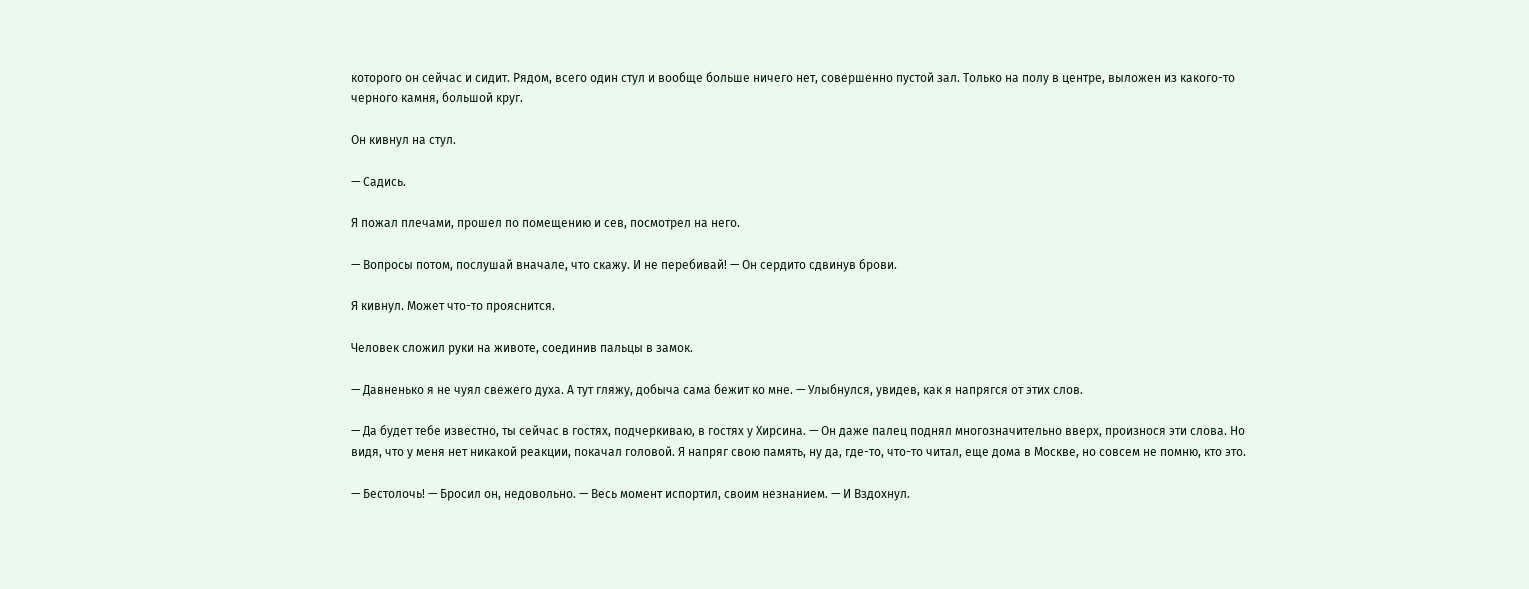которого он сейчас и сидит. Рядом, всего один стул и вообще больше ничего нет, совершенно пустой зал. Только на полу в центре, выложен из какого-то черного камня, большой круг.

Он кивнул на стул.

— Садись.

Я пожал плечами, прошел по помещению и сев, посмотрел на него.

— Вопросы потом, послушай вначале, что скажу. И не перебивай! — Он сердито сдвинув брови.

Я кивнул. Может что-то прояснится.

Человек сложил руки на животе, соединив пальцы в замок.

— Давненько я не чуял свежего духа. А тут гляжу, добыча сама бежит ко мне. — Улыбнулся, увидев, как я напрягся от этих слов.

— Да будет тебе известно, ты сейчас в гостях, подчеркиваю, в гостях у Хирсина. — Он даже палец поднял многозначительно вверх, произнося эти слова. Но видя, что у меня нет никакой реакции, покачал головой. Я напряг свою память, ну да, где-то, что-то читал, еще дома в Москве, но совсем не помню, кто это.

— Бестолочь! — Бросил он, недовольно. — Весь момент испортил, своим незнанием. — И Вздохнул.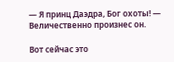— Я принц Даэдра, Бог охоты! — Величественно произнес он.

Вот сейчас это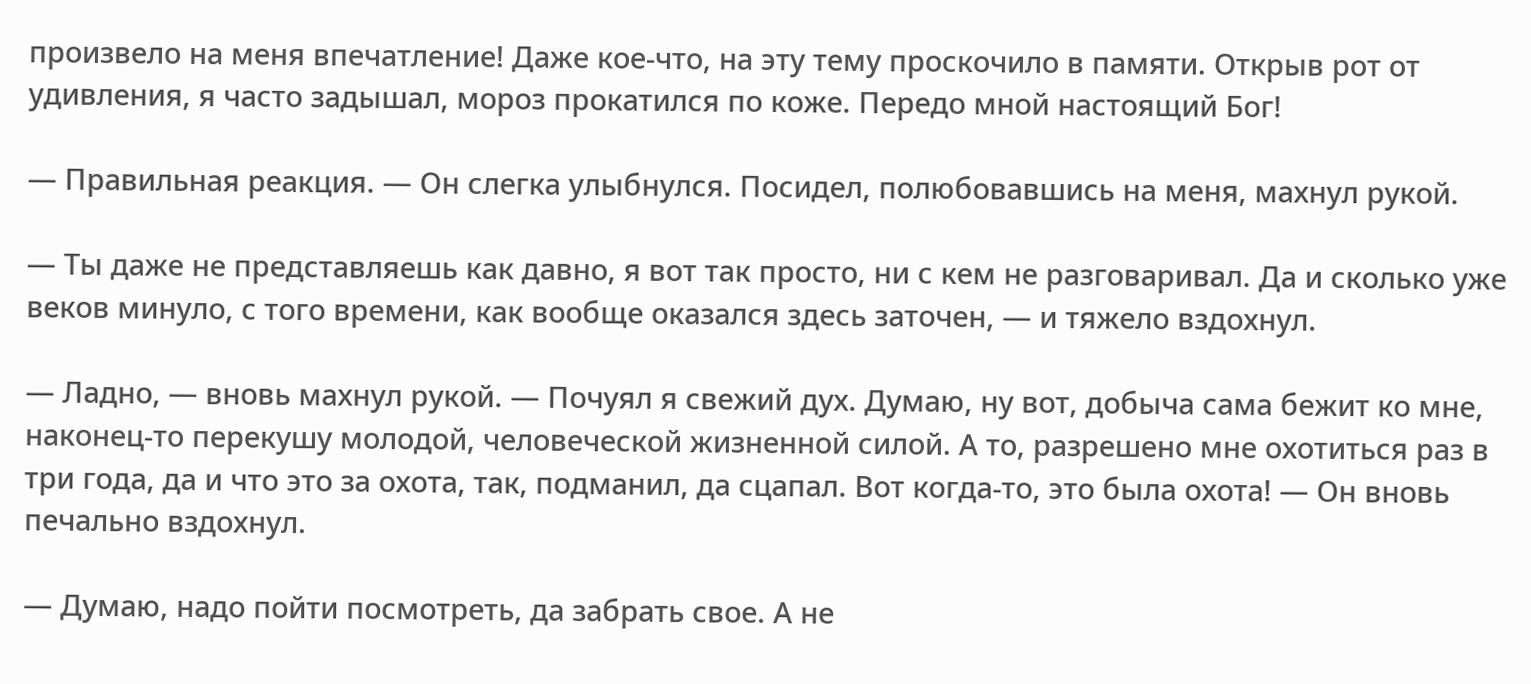произвело на меня впечатление! Даже кое-что, на эту тему проскочило в памяти. Открыв рот от удивления, я часто задышал, мороз прокатился по коже. Передо мной настоящий Бог!

— Правильная реакция. — Он слегка улыбнулся. Посидел, полюбовавшись на меня, махнул рукой.

— Ты даже не представляешь как давно, я вот так просто, ни с кем не разговаривал. Да и сколько уже веков минуло, с того времени, как вообще оказался здесь заточен, — и тяжело вздохнул.

— Ладно, — вновь махнул рукой. — Почуял я свежий дух. Думаю, ну вот, добыча сама бежит ко мне, наконец-то перекушу молодой, человеческой жизненной силой. А то, разрешено мне охотиться раз в три года, да и что это за охота, так, подманил, да сцапал. Вот когда-то, это была охота! — Он вновь печально вздохнул.

— Думаю, надо пойти посмотреть, да забрать свое. А не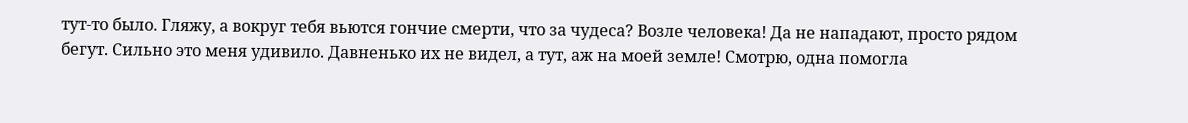тут-то было. Гляжу, а вокруг тебя вьются гончие смерти, что за чудеса? Возле человека! Да не нападают, просто рядом бегут. Сильно это меня удивило. Давненько их не видел, а тут, аж на моей земле! Смотрю, одна помогла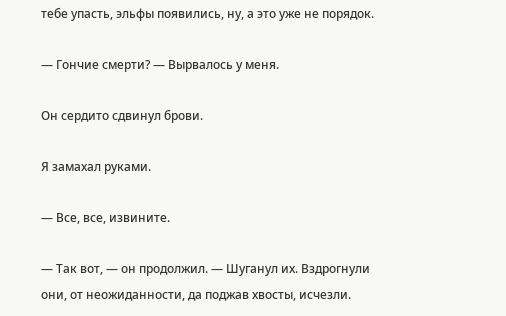тебе упасть, эльфы появились, ну, а это уже не порядок.

— Гончие смерти? — Вырвалось у меня.

Он сердито сдвинул брови.

Я замахал руками.

— Все, все, извините.

— Так вот, — он продолжил. — Шуганул их. Вздрогнули они, от неожиданности, да поджав хвосты, исчезли.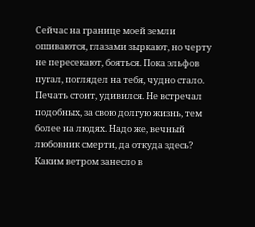Сейчас на границе моей земли ошиваются, глазами зыркают, но черту не пересекают, бояться. Пока эльфов пугал, поглядел на тебя, чудно стало. Печать стоит, удивился. Не встречал подобных, за свою долгую жизнь, тем более на людях. Надо же, вечный любовник смерти, да откуда здесь? Каким ветром занесло в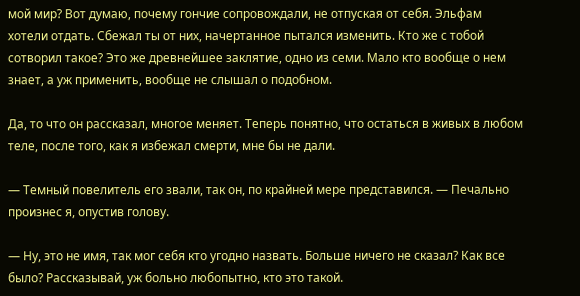мой мир? Вот думаю, почему гончие сопровождали, не отпуская от себя. Эльфам хотели отдать. Сбежал ты от них, начертанное пытался изменить. Кто же с тобой сотворил такое? Это же древнейшее заклятие, одно из семи. Мало кто вообще о нем знает, а уж применить, вообще не слышал о подобном.

Да, то что он рассказал, многое меняет. Теперь понятно, что остаться в живых в любом теле, после того, как я избежал смерти, мне бы не дали.

— Темный повелитель его звали, так он, по крайней мере представился. — Печально произнес я, опустив голову.

— Ну, это не имя, так мог себя кто угодно назвать. Больше ничего не сказал? Как все было? Рассказывай, уж больно любопытно, кто это такой.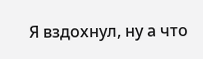Я вздохнул, ну а что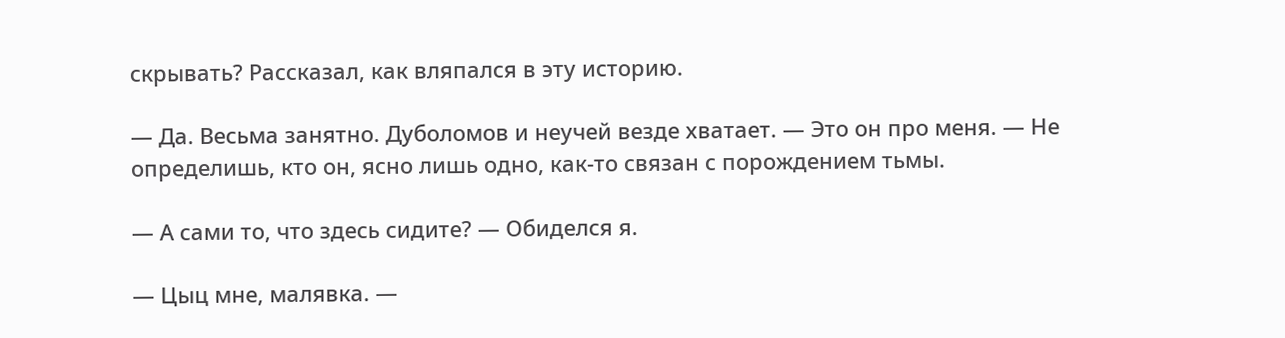скрывать? Рассказал, как вляпался в эту историю.

— Да. Весьма занятно. Дуболомов и неучей везде хватает. — Это он про меня. — Не определишь, кто он, ясно лишь одно, как-то связан с порождением тьмы.

— А сами то, что здесь сидите? — Обиделся я.

— Цыц мне, малявка. —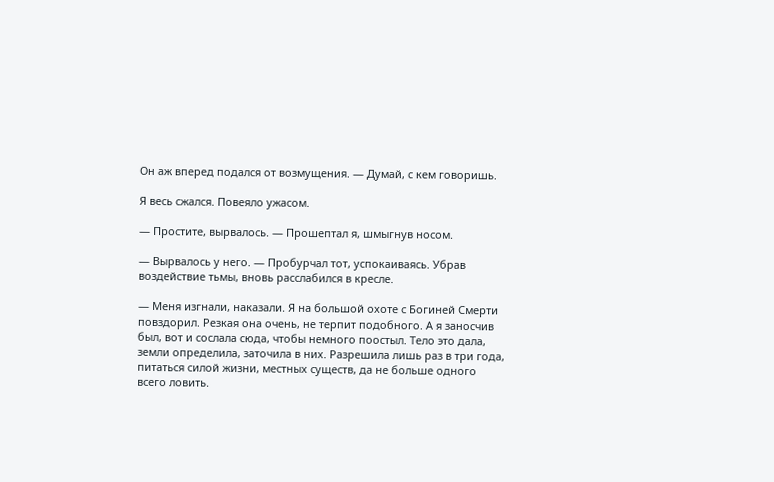Он аж вперед подался от возмущения. — Думай, с кем говоришь.

Я весь сжался. Повеяло ужасом.

— Простите, вырвалось. — Прошептал я, шмыгнув носом.

— Вырвалось у него. — Пробурчал тот, успокаиваясь. Убрав воздействие тьмы, вновь расслабился в кресле.

— Меня изгнали, наказали. Я на большой охоте с Богиней Смерти повздорил. Резкая она очень, не терпит подобного. А я заносчив был, вот и сослала сюда, чтобы немного поостыл. Тело это дала, земли определила, заточила в них. Разрешила лишь раз в три года, питаться силой жизни, местных существ, да не больше одного всего ловить.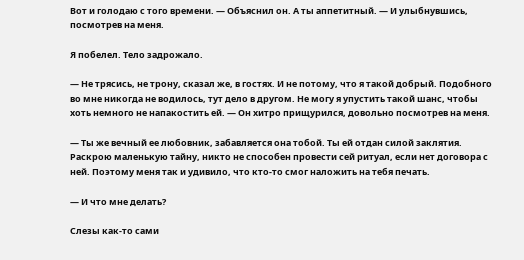Вот и голодаю с того времени. — Объяснил он. А ты аппетитный. — И улыбнувшись, посмотрев на меня.

Я побелел. Тело задрожало.

— Не трясись, не трону, сказал же, в гостях. И не потому, что я такой добрый. Подобного во мне никогда не водилось, тут дело в другом. Не могу я упустить такой шанс, чтобы хоть немного не напакостить ей. — Он хитро прищурился, довольно посмотрев на меня.

— Ты же вечный ее любовник, забавляется она тобой. Ты ей отдан силой заклятия. Раскрою маленькую тайну, никто не способен провести сей ритуал, если нет договора с ней. Поэтому меня так и удивило, что кто-то смог наложить на тебя печать.

— И что мне делать?

Слезы как-то сами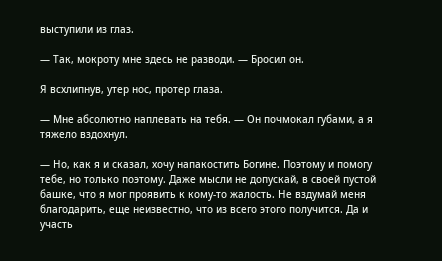выступили из глаз.

— Так, мокроту мне здесь не разводи. — Бросил он.

Я всхлипнув, утер нос, протер глаза.

— Мне абсолютно наплевать на тебя. — Он почмокал губами, а я тяжело вздохнул.

— Но, как я и сказал, хочу напакостить Богине. Поэтому и помогу тебе, но только поэтому. Даже мысли не допускай, в своей пустой башке, что я мог проявить к кому-то жалость. Не вздумай меня благодарить, еще неизвестно, что из всего этого получится. Да и участь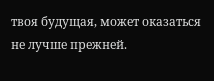твоя будущая, может оказаться не лучше прежней.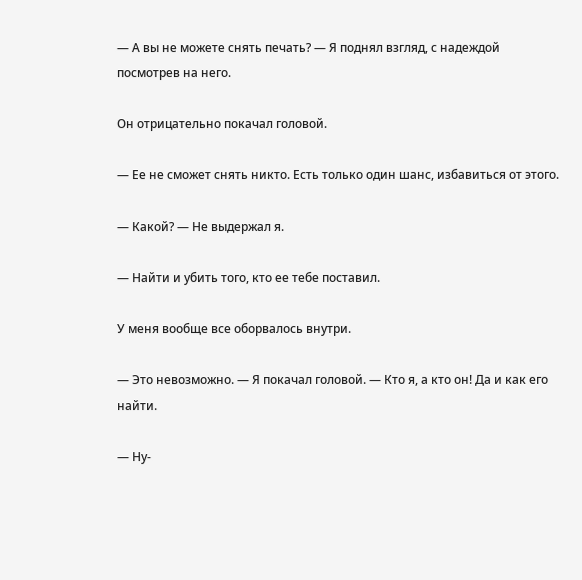— А вы не можете снять печать? — Я поднял взгляд, с надеждой посмотрев на него.

Он отрицательно покачал головой.

— Ее не сможет снять никто. Есть только один шанс, избавиться от этого.

— Какой? — Не выдержал я.

— Найти и убить того, кто ее тебе поставил.

У меня вообще все оборвалось внутри.

— Это невозможно. — Я покачал головой. — Кто я, а кто он! Да и как его найти.

— Ну-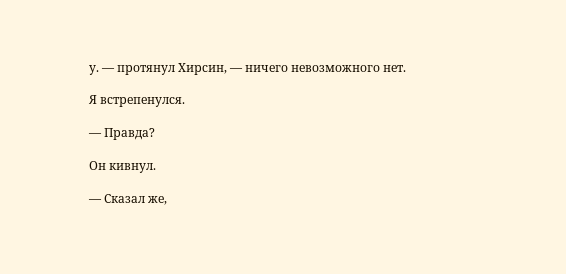у. — протянул Хирсин, — ничего невозможного нет.

Я встрепенулся.

— Правда?

Он кивнул.

— Сказал же,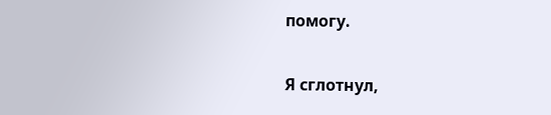помогу.

Я сглотнул,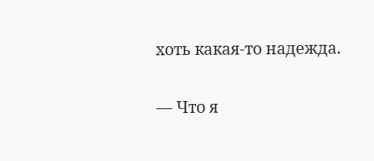хоть какая-то надежда.

— Что я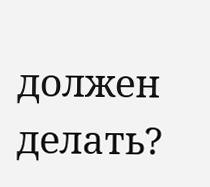должен делать?